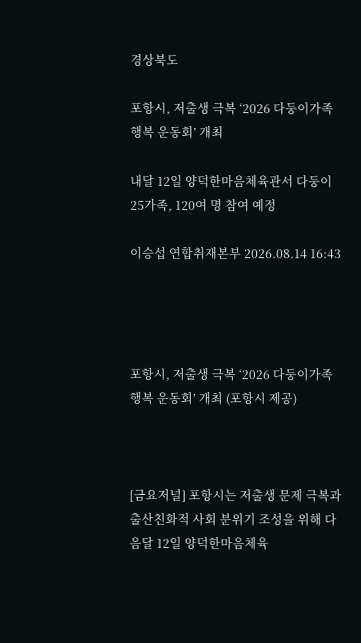경상북도

포항시, 저출생 극복 ‘2026 다둥이가족 행복 운동회’ 개최

내달 12일 양덕한마음체육관서 다둥이 25가족, 120여 명 참여 예정

이승섭 연합취재본부 2026.08.14 16:43




포항시, 저출생 극복 ‘2026 다둥이가족 행복 운동회’ 개최 (포항시 제공)



[금요저널] 포항시는 저출생 문제 극복과 출산친화적 사회 분위기 조성을 위해 다음달 12일 양덕한마음체육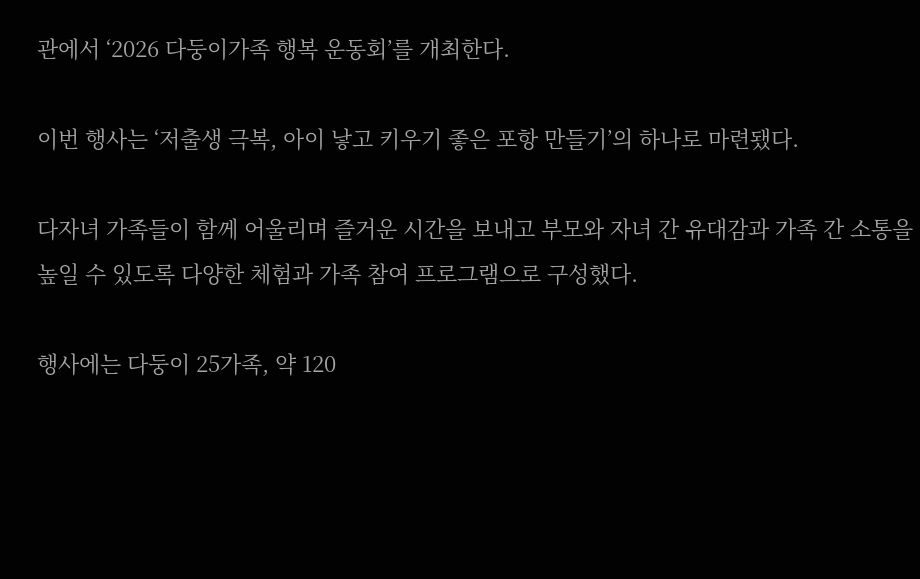관에서 ‘2026 다둥이가족 행복 운동회’를 개최한다.

이번 행사는 ‘저출생 극복, 아이 낳고 키우기 좋은 포항 만들기’의 하나로 마련됐다.

다자녀 가족들이 함께 어울리며 즐거운 시간을 보내고 부모와 자녀 간 유대감과 가족 간 소통을 높일 수 있도록 다양한 체험과 가족 참여 프로그램으로 구성했다.

행사에는 다둥이 25가족, 약 120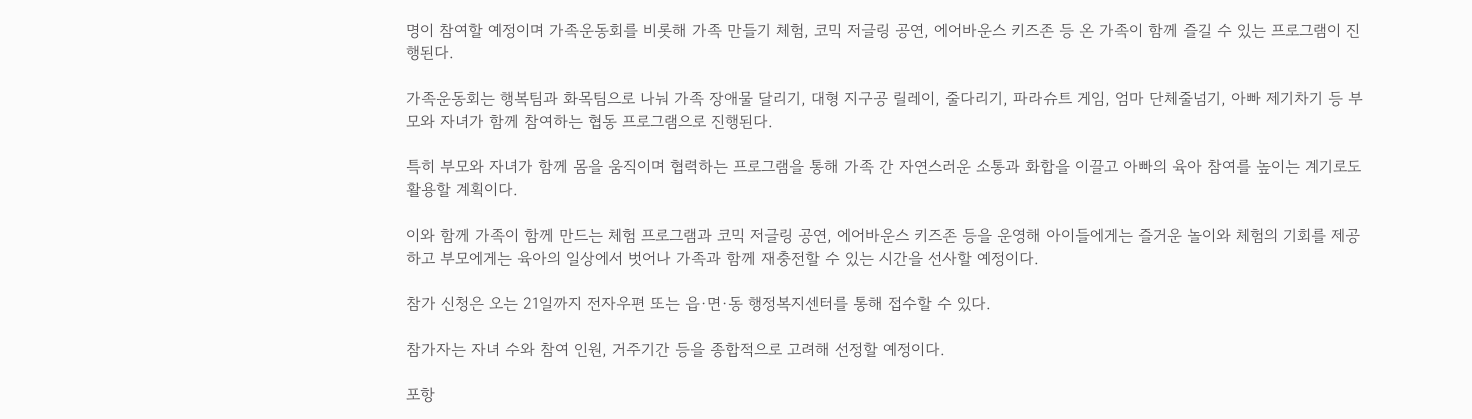명이 참여할 예정이며 가족운동회를 비롯해 가족 만들기 체험, 코믹 저글링 공연, 에어바운스 키즈존 등 온 가족이 함께 즐길 수 있는 프로그램이 진행된다.

가족운동회는 행복팀과 화목팀으로 나눠 가족 장애물 달리기, 대형 지구공 릴레이, 줄다리기, 파라슈트 게임, 엄마 단체줄넘기, 아빠 제기차기 등 부모와 자녀가 함께 참여하는 협동 프로그램으로 진행된다.

특히 부모와 자녀가 함께 몸을 움직이며 협력하는 프로그램을 통해 가족 간 자연스러운 소통과 화합을 이끌고 아빠의 육아 참여를 높이는 계기로도 활용할 계획이다.

이와 함께 가족이 함께 만드는 체험 프로그램과 코믹 저글링 공연, 에어바운스 키즈존 등을 운영해 아이들에게는 즐거운 놀이와 체험의 기회를 제공하고 부모에게는 육아의 일상에서 벗어나 가족과 함께 재충전할 수 있는 시간을 선사할 예정이다.

참가 신청은 오는 21일까지 전자우편 또는 읍·면·동 행정복지센터를 통해 접수할 수 있다.

참가자는 자녀 수와 참여 인원, 거주기간 등을 종합적으로 고려해 선정할 예정이다.

포항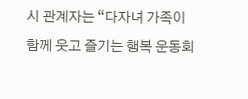시 관계자는 “다자녀 가족이 함께 웃고 즐기는 행복 운동회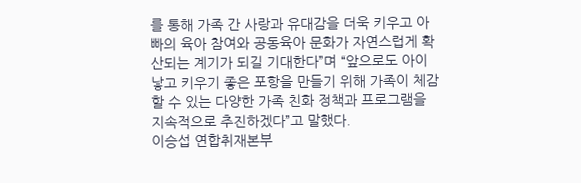를 통해 가족 간 사랑과 유대감을 더욱 키우고 아빠의 육아 참여와 공동육아 문화가 자연스럽게 확산되는 계기가 되길 기대한다”며 “앞으로도 아이 낳고 키우기 좋은 포항을 만들기 위해 가족이 체감할 수 있는 다양한 가족 친화 정책과 프로그램을 지속적으로 추진하겠다”고 말했다.
이승섭 연합취재본부